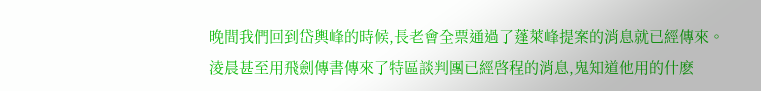晚間我們回到岱輿峰的時候,長老會全票通過了蓬萊峰提案的消息就已經傳來。
淩晨甚至用飛劍傳書傳來了特區談判團已經啓程的消息,鬼知道他用的什麽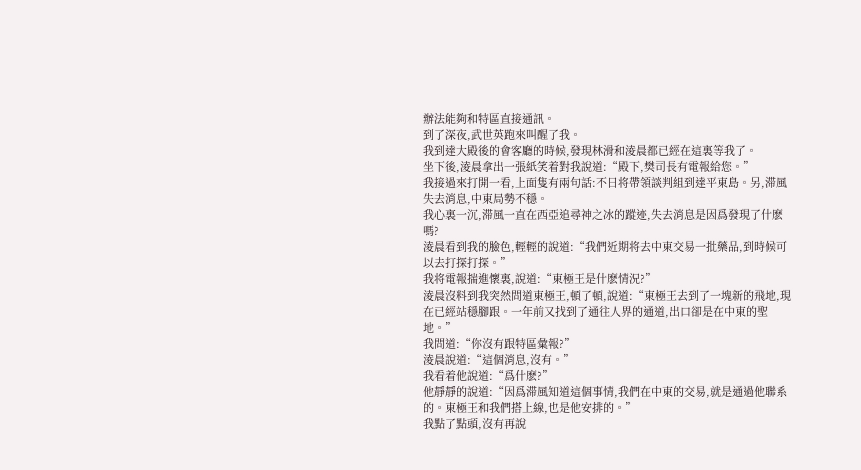辦法能夠和特區直接通訊。
到了深夜,武世英跑來叫醒了我。
我到達大殿後的會客廳的時候,發現林滑和淩晨都已經在這裏等我了。
坐下後,淩晨拿出一張紙笑着對我說道:“殿下,樊司長有電報給您。”
我接過來打開一看,上面隻有兩句話:不日将帶領談判組到達平東島。另,滞風失去消息,中東局勢不穩。
我心裏一沉,滞風一直在西亞追尋神之冰的蹤迹,失去消息是因爲發現了什麽嗎?
淩晨看到我的臉色,輕輕的說道:“我們近期将去中東交易一批藥品,到時候可以去打探打探。”
我将電報揣進懷裏,說道:“東極王是什麽情況?”
淩晨沒料到我突然問道東極王,頓了頓,說道:“東極王去到了一塊新的飛地,現在已經站穩腳跟。一年前又找到了通往人界的通道,出口卻是在中東的聖地。”
我問道:“你沒有跟特區彙報?”
淩晨說道:“這個消息,沒有。”
我看着他說道:“爲什麽?”
他靜靜的說道:“因爲滞風知道這個事情,我們在中東的交易,就是通過他聯系的。東極王和我們搭上線,也是他安排的。”
我點了點頭,沒有再說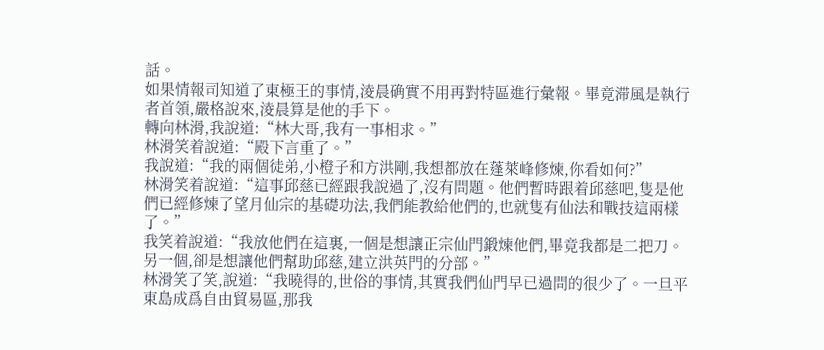話。
如果情報司知道了東極王的事情,淩晨确實不用再對特區進行彙報。畢竟滞風是執行者首領,嚴格說來,淩晨算是他的手下。
轉向林滑,我說道:“林大哥,我有一事相求。”
林滑笑着說道:“殿下言重了。”
我說道:“我的兩個徒弟,小橙子和方洪剛,我想都放在蓬萊峰修煉,你看如何?”
林滑笑着說道:“這事邱慈已經跟我說過了,沒有問題。他們暫時跟着邱慈吧,隻是他們已經修煉了望月仙宗的基礎功法,我們能教給他們的,也就隻有仙法和戰技這兩樣了。”
我笑着說道:“我放他們在這裏,一個是想讓正宗仙門鍛煉他們,畢竟我都是二把刀。另一個,卻是想讓他們幫助邱慈,建立洪英門的分部。”
林滑笑了笑,說道:“我曉得的,世俗的事情,其實我們仙門早已過問的很少了。一旦平東島成爲自由貿易區,那我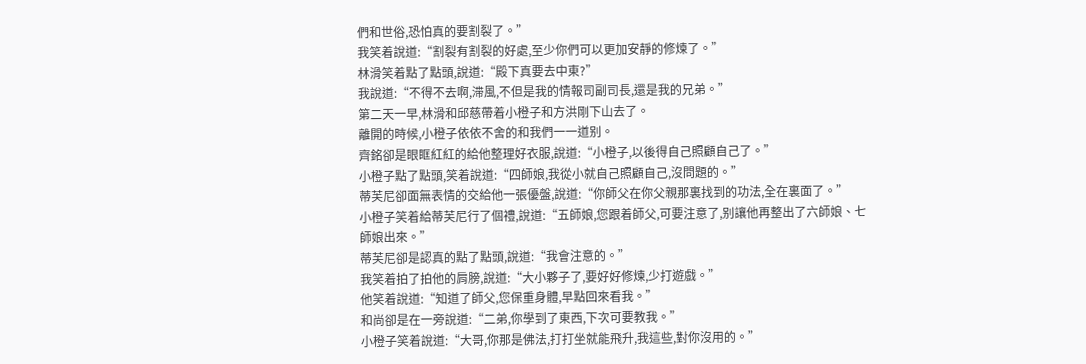們和世俗,恐怕真的要割裂了。”
我笑着說道:“割裂有割裂的好處,至少你們可以更加安靜的修煉了。”
林滑笑着點了點頭,說道:“殿下真要去中東?”
我說道:“不得不去啊,滞風,不但是我的情報司副司長,還是我的兄弟。”
第二天一早,林滑和邱慈帶着小橙子和方洪剛下山去了。
離開的時候,小橙子依依不舍的和我們一一道别。
齊銘卻是眼眶紅紅的給他整理好衣服,說道:“小橙子,以後得自己照顧自己了。”
小橙子點了點頭,笑着說道:“四師娘,我從小就自己照顧自己,沒問題的。”
蒂芙尼卻面無表情的交給他一張優盤,說道:“你師父在你父親那裏找到的功法,全在裏面了。”
小橙子笑着給蒂芙尼行了個禮,說道:“五師娘,您跟着師父,可要注意了,别讓他再整出了六師娘、七師娘出來。”
蒂芙尼卻是認真的點了點頭,說道:“我會注意的。”
我笑着拍了拍他的肩膀,說道:“大小夥子了,要好好修煉,少打遊戲。”
他笑着說道:“知道了師父,您保重身體,早點回來看我。”
和尚卻是在一旁說道:“二弟,你學到了東西,下次可要教我。”
小橙子笑着說道:“大哥,你那是佛法,打打坐就能飛升,我這些,對你沒用的。”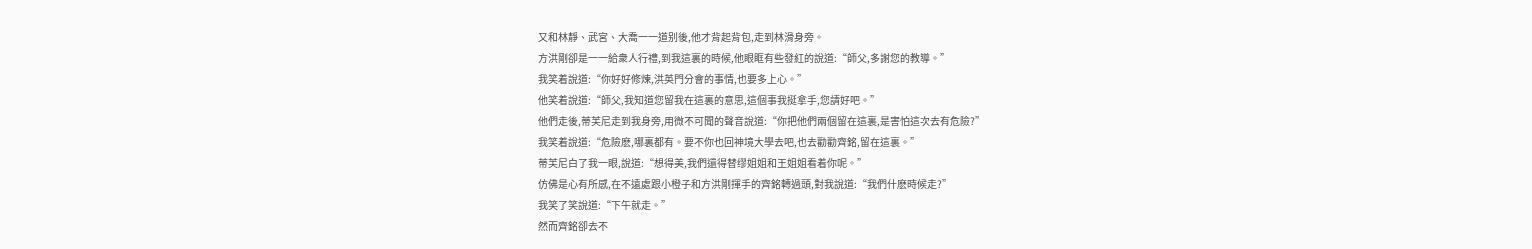又和林靜、武宮、大喬一一道别後,他才背起背包,走到林滑身旁。
方洪剛卻是一一給衆人行禮,到我這裏的時候,他眼眶有些發紅的說道:“師父,多謝您的教導。”
我笑着說道:“你好好修煉,洪英門分會的事情,也要多上心。”
他笑着說道:“師父,我知道您留我在這裏的意思,這個事我挺拿手,您請好吧。”
他們走後,蒂芙尼走到我身旁,用微不可聞的聲音說道:“你把他們兩個留在這裏,是害怕這次去有危險?”
我笑着說道:“危險麽,哪裏都有。要不你也回神境大學去吧,也去勸勸齊銘,留在這裏。”
蒂芙尼白了我一眼,說道:“想得美,我們還得替缪姐姐和王姐姐看着你呢。”
仿佛是心有所感,在不遠處跟小橙子和方洪剛揮手的齊銘轉過頭,對我說道:“我們什麽時候走?”
我笑了笑說道:“下午就走。”
然而齊銘卻去不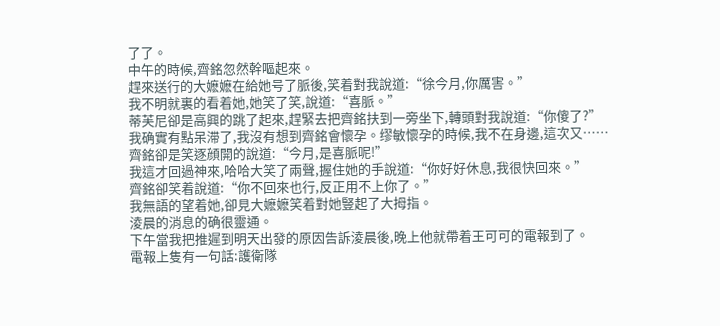了了。
中午的時候,齊銘忽然幹嘔起來。
趕來送行的大嬷嬷在給她号了脈後,笑着對我說道:“徐今月,你厲害。”
我不明就裏的看着她,她笑了笑,說道:“喜脈。”
蒂芙尼卻是高興的跳了起來,趕緊去把齊銘扶到一旁坐下,轉頭對我說道:“你傻了?”
我确實有點呆滞了,我沒有想到齊銘會懷孕。缪敏懷孕的時候,我不在身邊,這次又……
齊銘卻是笑逐顔開的說道:“今月,是喜脈呢!”
我這才回過神來,哈哈大笑了兩聲,握住她的手說道:“你好好休息,我很快回來。”
齊銘卻笑着說道:“你不回來也行,反正用不上你了。”
我無語的望着她,卻見大嬷嬷笑着對她豎起了大拇指。
淩晨的消息的确很靈通。
下午當我把推遲到明天出發的原因告訴淩晨後,晚上他就帶着王可可的電報到了。
電報上隻有一句話:護衛隊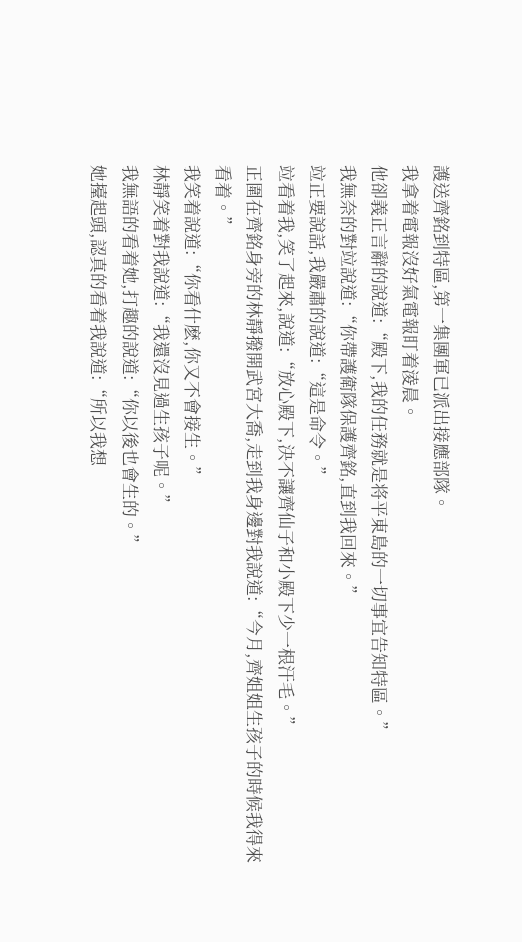護送齊銘到特區,第一集團軍已派出接應部隊。
我拿着電報沒好氣電報盯着淩晨。
他卻義正言辭的說道:“殿下,我的任務就是将平東島的一切事宜告知特區。”
我無奈的對竝說道:“你帶護衛隊保護齊銘,直到我回來。”
竝正要說話,我嚴肅的說道:“這是命令。”
竝看着我,笑了起來,說道:“放心殿下,決不讓齊仙子和小殿下少一根汗毛。”
正圍在齊銘身旁的林靜撥開武宮大喬,走到我身邊對我說道:“今月,齊姐姐生孩子的時候我得來看着。”
我笑着說道:“你看什麽,你又不會接生。”
林靜笑着對我說道:“我還沒見過生孩子呢。”
我無語的看着她,打趣的說道:“你以後也會生的。”
她擡起頭,認真的看着我說道:“所以我想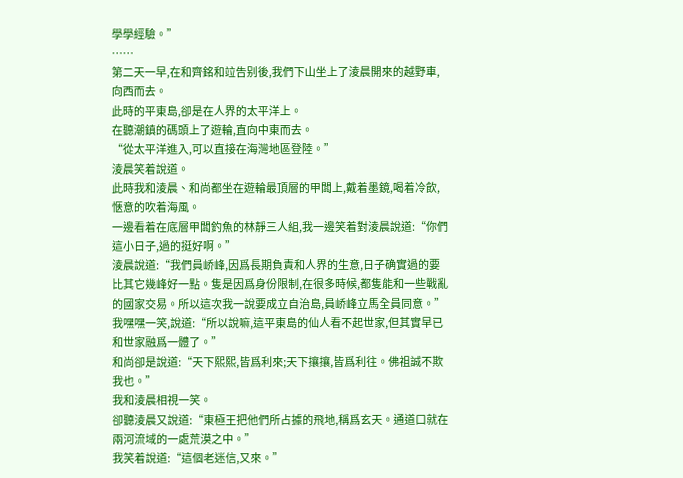學學經驗。”
……
第二天一早,在和齊銘和竝告别後,我們下山坐上了淩晨開來的越野車,向西而去。
此時的平東島,卻是在人界的太平洋上。
在聽潮鎮的碼頭上了遊輪,直向中東而去。
“從太平洋進入,可以直接在海灣地區登陸。”
淩晨笑着說道。
此時我和淩晨、和尚都坐在遊輪最頂層的甲闆上,戴着墨鏡,喝着冷飲,惬意的吹着海風。
一邊看着在底層甲闆釣魚的林靜三人組,我一邊笑着對淩晨說道:“你們這小日子,過的挺好啊。”
淩晨說道:“我們員峤峰,因爲長期負責和人界的生意,日子确實過的要比其它幾峰好一點。隻是因爲身份限制,在很多時候,都隻能和一些戰亂的國家交易。所以這次我一說要成立自治島,員峤峰立馬全員同意。”
我嘿嘿一笑,說道:“所以說嘛,這平東島的仙人看不起世家,但其實早已和世家融爲一體了。”
和尚卻是說道:“天下熙熙,皆爲利來;天下攘攘,皆爲利往。佛祖誠不欺我也。”
我和淩晨相視一笑。
卻聽淩晨又說道:“東極王把他們所占據的飛地,稱爲玄天。通道口就在兩河流域的一處荒漠之中。”
我笑着說道:“這個老迷信,又來。”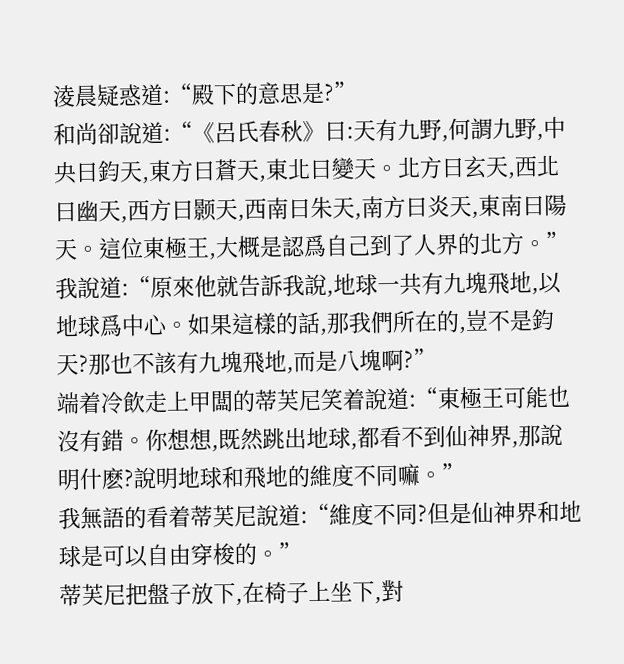淩晨疑惑道:“殿下的意思是?”
和尚卻說道:“《呂氏春秋》曰:天有九野,何謂九野,中央曰鈞天,東方曰蒼天,東北曰變天。北方曰玄天,西北曰幽天,西方曰颢天,西南曰朱天,南方曰炎天,東南曰陽天。這位東極王,大概是認爲自己到了人界的北方。”
我說道:“原來他就告訴我說,地球一共有九塊飛地,以地球爲中心。如果這樣的話,那我們所在的,豈不是鈞天?那也不該有九塊飛地,而是八塊啊?”
端着冷飲走上甲闆的蒂芙尼笑着說道:“東極王可能也沒有錯。你想想,既然跳出地球,都看不到仙神界,那說明什麽?說明地球和飛地的維度不同嘛。”
我無語的看着蒂芙尼說道:“維度不同?但是仙神界和地球是可以自由穿梭的。”
蒂芙尼把盤子放下,在椅子上坐下,對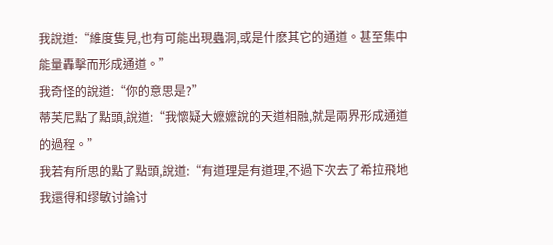我說道:“維度隻見,也有可能出現蟲洞,或是什麽其它的通道。甚至集中能量轟擊而形成通道。”
我奇怪的說道:“你的意思是?”
蒂芙尼點了點頭,說道:“我懷疑大嬷嬷說的天道相融,就是兩界形成通道的過程。”
我若有所思的點了點頭,說道:“有道理是有道理,不過下次去了希拉飛地我還得和缪敏讨論讨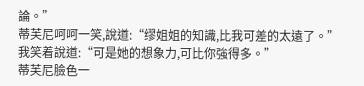論。”
蒂芙尼呵呵一笑,說道:“缪姐姐的知識,比我可差的太遠了。”
我笑着說道:“可是她的想象力,可比你強得多。”
蒂芙尼臉色一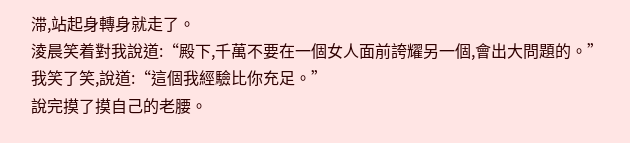滞,站起身轉身就走了。
淩晨笑着對我說道:“殿下,千萬不要在一個女人面前誇耀另一個,會出大問題的。”
我笑了笑,說道:“這個我經驗比你充足。”
說完摸了摸自己的老腰。